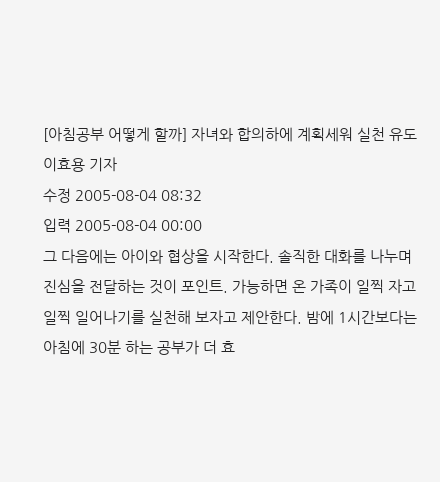[아침공부 어떻게 할까] 자녀와 합의하에 계획세워 실천 유도
이효용 기자
수정 2005-08-04 08:32
입력 2005-08-04 00:00
그 다음에는 아이와 협상을 시작한다. 솔직한 대화를 나누며 진심을 전달하는 것이 포인트. 가능하면 온 가족이 일찍 자고 일찍 일어나기를 실천해 보자고 제안한다. 밤에 1시간보다는 아침에 30분 하는 공부가 더 효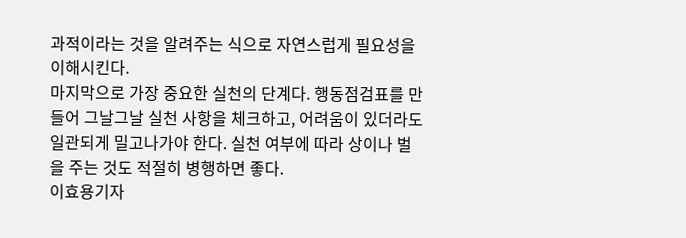과적이라는 것을 알려주는 식으로 자연스럽게 필요성을 이해시킨다.
마지막으로 가장 중요한 실천의 단계다. 행동점검표를 만들어 그날그날 실천 사항을 체크하고, 어려움이 있더라도 일관되게 밀고나가야 한다. 실천 여부에 따라 상이나 벌을 주는 것도 적절히 병행하면 좋다.
이효용기자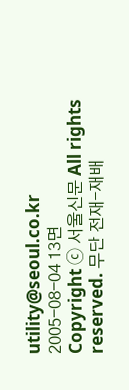utility@seoul.co.kr
2005-08-04 13면
Copyright ⓒ 서울신문 All rights reserved. 무단 전재-재배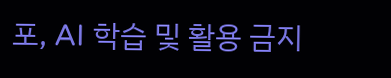포, AI 학습 및 활용 금지